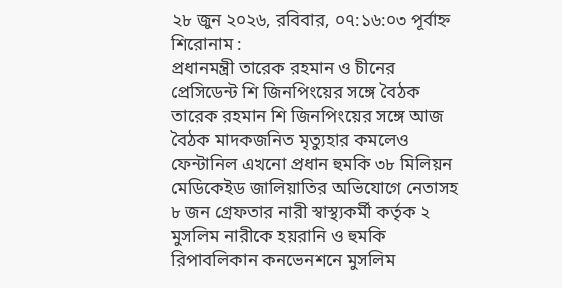২৮ জুন ২০২৬, রবিবার, ০৭:১৬:০৩ পূর্বাহ্ন
শিরোনাম :
প্রধানমন্ত্রী তারেক রহমান ও চীনের প্রেসিডেন্ট শি জিনপিংয়ের সঙ্গে বৈঠক তারেক রহমান শি জিনপিংয়ের সঙ্গে আজ বৈঠক মাদকজনিত মৃত্যুহার কমলেও ফেন্টানিল এখনো প্রধান হুমকি ৩৮ মিলিয়ন মেডিকেইড জালিয়াতির অভিযোগে নেতাসহ ৮ জন গ্রেফতার নারী স্বাস্থ্যকর্মী কর্তৃক ২ মুসলিম নারীকে হয়রানি ও হুমকি রিপাবলিকান কনভেনশনে মুসলিম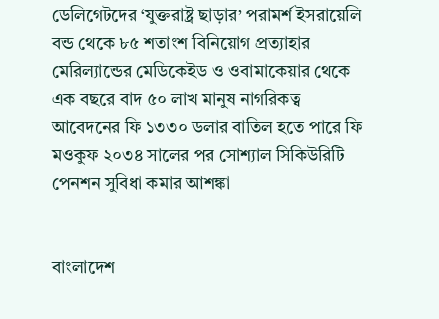ডেলিগেটদের ‘যুক্তরাষ্ট্র ছাড়ার’ পরামর্শ ইসরায়েলি বন্ড থেকে ৮৫ শতাংশ বিনিয়োগ প্রত্যাহার মেরিল্যান্ডের মেডিকেইড ও ওবামাকেয়ার থেকে এক বছরে বাদ ৫০ লাখ মানুষ নাগরিকত্ব আবেদনের ফি ১৩৩০ ডলার বাতিল হতে পারে ফি মওকুফ ২০৩৪ সালের পর সোশ্যাল সিকিউরিটি পেনশন সুবিধা কমার আশঙ্কা


বাংলাদেশ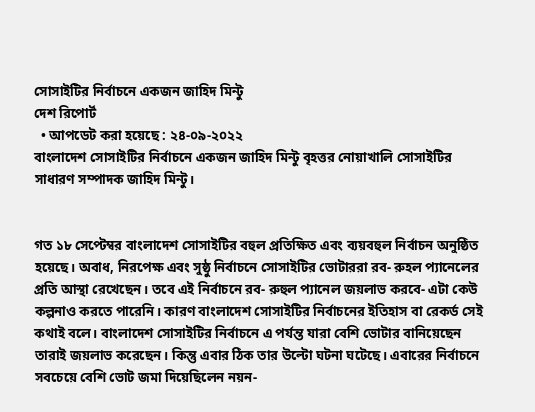সোসাইটির নির্বাচনে একজন জাহিদ মিন্টু
দেশ রিপোর্ট
  • আপডেট করা হয়েছে : ২৪-০৯-২০২২
বাংলাদেশ সোসাইটির নির্বাচনে একজন জাহিদ মিন্টু বৃহত্তর নোয়াখালি সোসাইটির সাধারণ সম্পাদক জাহিদ মিন্টু।


গত ১৮ সেপ্টেম্বর বাংলাদেশ সোসাইটির বহুল প্রতিক্ষিত এবং ব্যয়বহুল নির্বাচন অনুষ্ঠিত হয়েছে। অবাধ, নিরপেক্ষ এবং সুষ্ঠু নির্বাচনে সোসাইটির ভোটাররা রব- রুহল প্যানেলের প্রতি আস্থা রেখেছেন। তবে এই নির্বাচনে রব- রুহুল প্যানেল জয়লাভ করবে- এটা কেউ কল্পনাও করতে পারেনি। কারণ বাংলাদেশ সোসাইটির নির্বাচনের ইতিহাস বা রেকর্ড সেই কথাই বলে। বাংলাদেশ সোসাইটির নির্বাচনে এ পর্যন্ত যারা বেশি ভোটার বানিয়েছেন তারাই জয়লাভ করেছেন। কিন্তু এবার ঠিক তার উল্টো ঘটনা ঘটেছে। এবারের নির্বাচনে সবচেয়ে বেশি ভোট জমা দিয়েছিলেন নয়ন-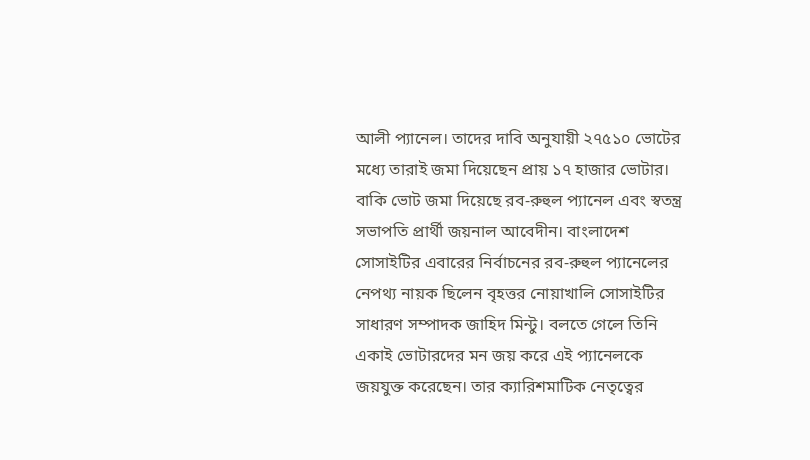আলী প্যানেল। তাদের দাবি অনুযায়ী ২৭৫১০ ভোটের মধ্যে তারাই জমা দিয়েছেন প্রায় ১৭ হাজার ভোটার। বাকি ভোট জমা দিয়েছে রব-রুহুল প্যানেল এবং স্বতন্ত্র সভাপতি প্রার্থী জয়নাল আবেদীন। বাংলাদেশ সোসাইটির এবারের নির্বাচনের রব-রুহুল প্যানেলের নেপথ্য নায়ক ছিলেন বৃহত্তর নোয়াখালি সোসাইটির সাধারণ সম্পাদক জাহিদ মিন্টু। বলতে গেলে তিনি একাই ভোটারদের মন জয় করে এই প্যানেলকে জয়যুক্ত করেছেন। তার ক্যারিশমাটিক নেতৃত্বের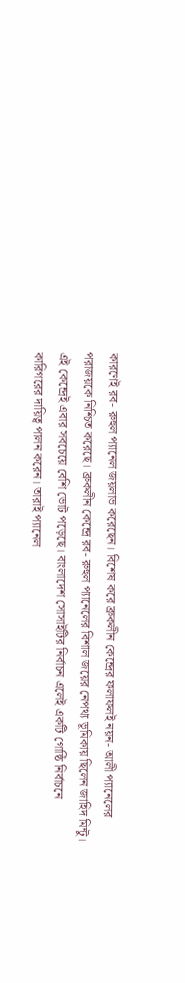কারণেই রব- রুহুল প্যানেল জয়লাভ করেছেন। বিশেষ করে ব্রুকলীন কেন্দ্রের ফলাফলই নয়ন- আলী প্যানেলের পরাজয়কে নিশ্চিত করেছে। ব্রুকলীন কেন্দ্রে রব- রুহুল প্যানেলের বিশাল জয়ের নেপথ্য ভূমিকায় ছিলেন জাহিদ মিন্টু। এই কেন্দ্রেই এবার সবচেয়ে বেশি ভোট পড়েছে। বাংলাদেশ সোসাইটির নির্বাচন এলেই একটি গোষ্ঠি নির্বাচনে কারিগরের দায়িত্ব পালন করেন। তারাই প্যানেল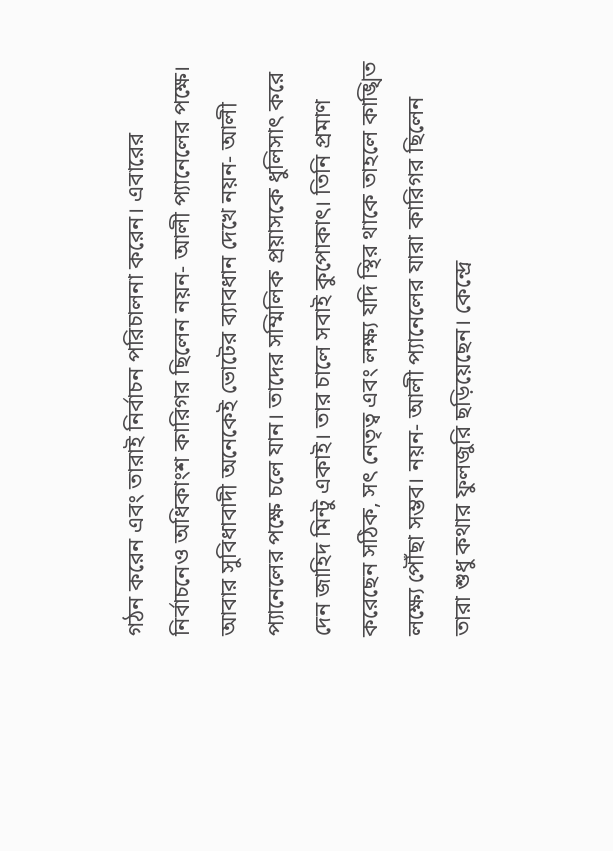গঠন করেন এবং তারাই নির্বাচন পরিচালনা করেন। এবারের নির্বাচনেও অধিকাংশ কারিগর ছিলেন নয়ন- আলী প্যানেলের পক্ষে। আবার সুবিধাবাদী অনেকেই ভোটের ব্যাবধান দেখে নয়ন- আলী প্যানেলের পক্ষে চলে যান। তাদের সম্মিলিক প্রয়াসকে ধুলিসাৎ করে দেন জাহিদ মিন্টু একাই। তার চালে সবাই কুপোকাৎ। তিনি প্রমাণ করেছেন সঠিক, সৎ নেতৃত্ব এবং লক্ষ্য যদি স্থির থাকে তাহলে কাঙ্খিত লক্ষ্যে পৌঁছা সম্ভব। নয়ন- আলী প্যানেলের যারা কারিগর ছিলেন তারা শুধু কথার ফুলজুরি ছড়িয়েছেন। কেন্দ্রে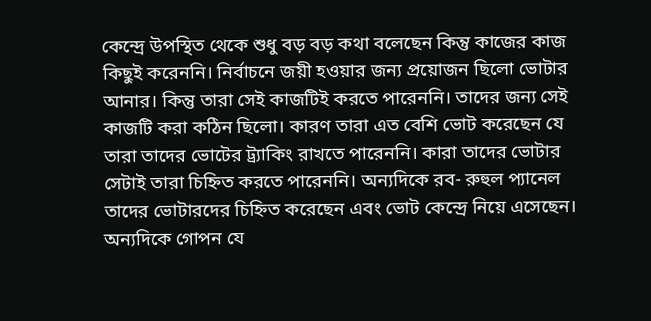কেন্দ্রে উপস্থিত থেকে শুধু বড় বড় কথা বলেছেন কিন্তু কাজের কাজ কিছুই করেননি। নির্বাচনে জয়ী হওয়ার জন্য প্রয়োজন ছিলো ভোটার আনার। কিন্তু তারা সেই কাজটিই করতে পারেননি। তাদের জন্য সেই কাজটি করা কঠিন ছিলো। কারণ তারা এত বেশি ভোট করেছেন যে তারা তাদের ভোটের ট্র্যাকিং রাখতে পারেননি। কারা তাদের ভোটার সেটাই তারা চিহ্নিত করতে পারেননি। অন্যদিকে রব- রুহুল প্যানেল তাদের ভোটারদের চিহ্নিত করেছেন এবং ভোট কেন্দ্রে নিয়ে এসেছেন। অন্যদিকে গোপন যে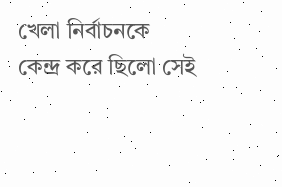খেলা নির্বাচনকে কেন্দ্র করে ছিলো সেই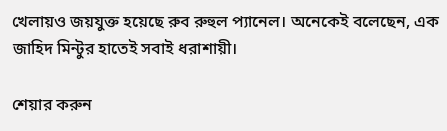খেলায়ও জয়যুক্ত হয়েছে রুব রুহুল প্যানেল। অনেকেই বলেছেন, এক জাহিদ মিন্টুর হাতেই সবাই ধরাশায়ী।

শেয়ার করুন